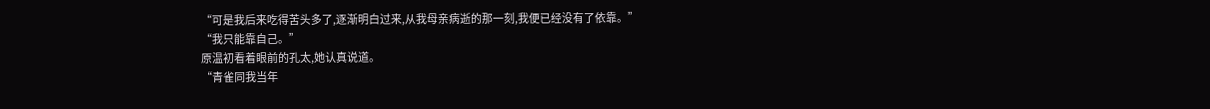“可是我后来吃得苦头多了,逐渐明白过来,从我母亲病逝的那一刻,我便已经没有了依靠。”
“我只能靠自己。”
原温初看着眼前的孔太,她认真说道。
“青雀同我当年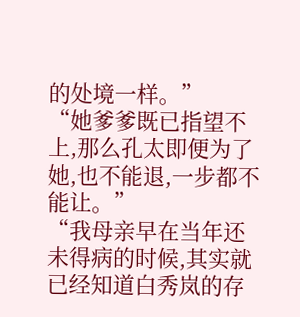的处境一样。”
“她爹爹既已指望不上,那么孔太即便为了她,也不能退,一步都不能让。”
“我母亲早在当年还未得病的时候,其实就已经知道白秀岚的存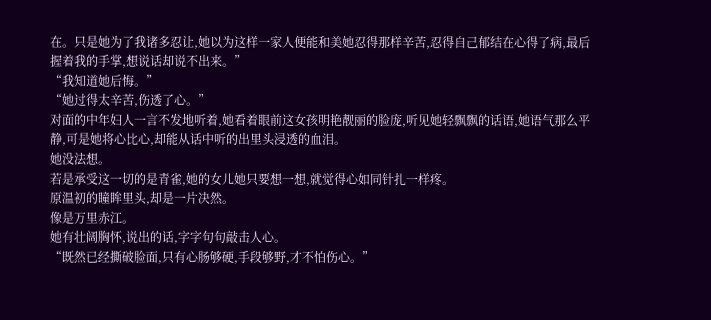在。只是她为了我诸多忍让,她以为这样一家人便能和美她忍得那样辛苦,忍得自己郁结在心得了病,最后握着我的手掌,想说话却说不出来。”
“我知道她后悔。”
“她过得太辛苦,伤透了心。”
对面的中年妇人一言不发地听着,她看着眼前这女孩明艳靓丽的脸庞,听见她轻飘飘的话语,她语气那么平静,可是她将心比心,却能从话中听的出里头浸透的血泪。
她没法想。
若是承受这一切的是青雀,她的女儿她只要想一想,就觉得心如同针扎一样疼。
原温初的瞳眸里头,却是一片决然。
像是万里赤江。
她有壮阔胸怀,说出的话,字字句句敲击人心。
“既然已经撕破脸面,只有心肠够硬,手段够野,才不怕伤心。”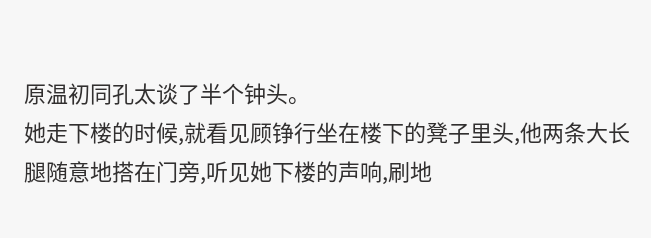原温初同孔太谈了半个钟头。
她走下楼的时候,就看见顾铮行坐在楼下的凳子里头,他两条大长腿随意地搭在门旁,听见她下楼的声响,刷地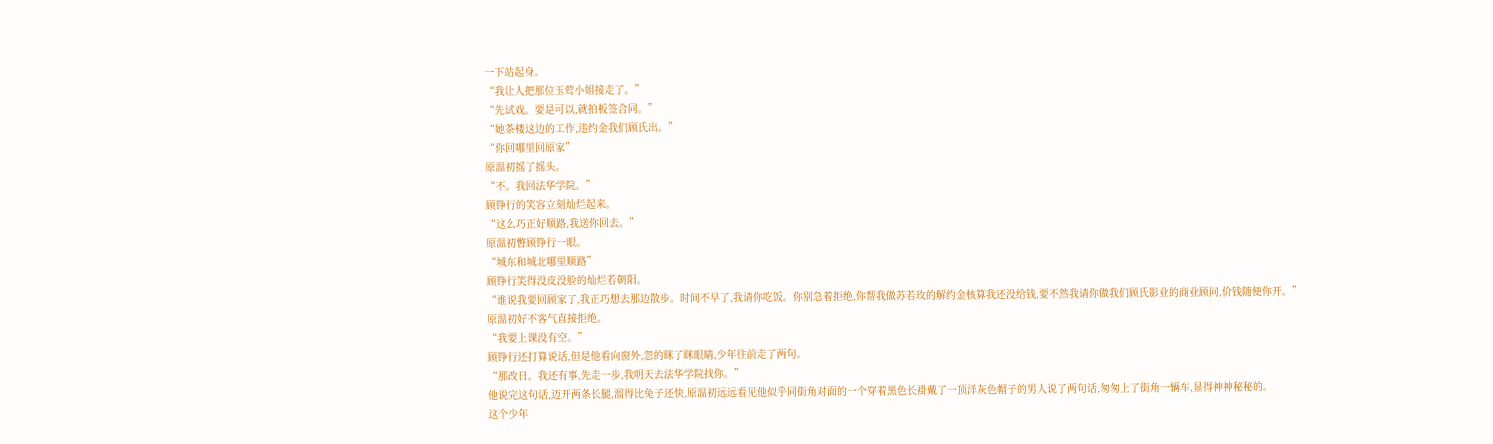一下站起身。
“我让人把那位玉莺小姐接走了。”
“先试戏。要是可以,就拍板签合同。”
“她茶楼这边的工作,违约金我们顾氏出。”
“你回哪里回原家”
原温初摇了摇头。
“不。我回法华学院。”
顾铮行的笑容立刻灿烂起来。
“这么巧正好顺路,我送你回去。”
原温初瞥顾铮行一眼。
“城东和城北哪里顺路”
顾铮行笑得没皮没脸的灿烂若朝阳。
“谁说我要回顾家了,我正巧想去那边散步。时间不早了,我请你吃饭。你别急着拒绝,你帮我做苏若玫的解约金核算我还没给钱,要不然我请你做我们顾氏影业的商业顾问,价钱随便你开。”
原温初好不客气直接拒绝。
“我要上课没有空。”
顾铮行还打算说话,但是他看向窗外,忽的眯了眯眼睛,少年往前走了两句。
“那改日。我还有事,先走一步,我明天去法华学院找你。”
他说完这句话,迈开两条长腿,溜得比兔子还快,原温初远远看见他似乎同街角对面的一个穿着黑色长褂戴了一顶洋灰色帽子的男人说了两句话,匆匆上了街角一辆车,显得神神秘秘的。
这个少年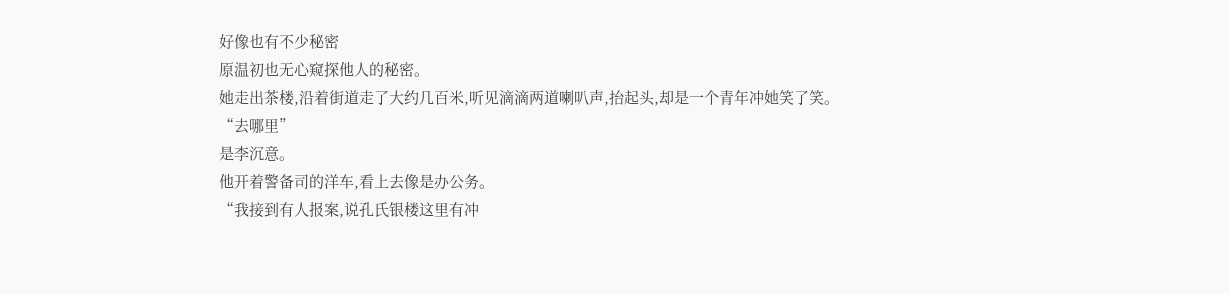好像也有不少秘密
原温初也无心窥探他人的秘密。
她走出茶楼,沿着街道走了大约几百米,听见滴滴两道喇叭声,抬起头,却是一个青年冲她笑了笑。
“去哪里”
是李沉意。
他开着警备司的洋车,看上去像是办公务。
“我接到有人报案,说孔氏银楼这里有冲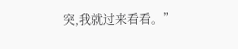突,我就过来看看。”